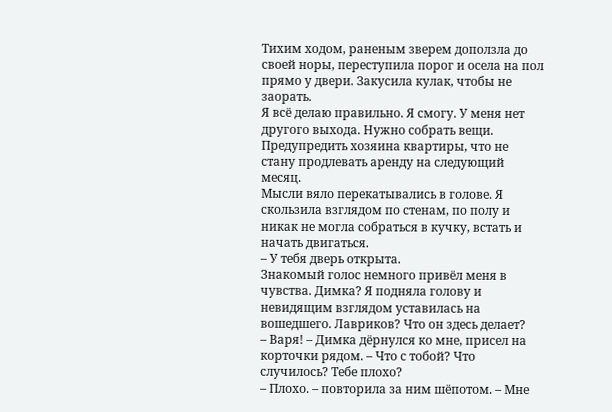Тихим ходом, раненым зверем доползла до своей норы, переступила порог и осела на пол прямо у двери. Закусила кулак, чтобы не заорать.
Я всё делаю правильно. Я смогу. У меня нет другого выхода. Нужно собрать вещи. Предупредить хозяина квартиры, что не стану продлевать аренду на следующий месяц.
Мысли вяло перекатывались в голове. Я скользила взглядом по стенам, по полу и никак не могла собраться в кучку, встать и начать двигаться.
– У тебя дверь открыта.
Знакомый голос немного привёл меня в чувства. Димка? Я подняла голову и невидящим взглядом уставилась на вошедшего. Лавриков? Что он здесь делает?
– Варя! – Димка дёрнулся ко мне, присел на корточки рядом. – Что с тобой? Что случилось? Тебе плохо?
– Плохо. – повторила за ним шёпотом. – Мне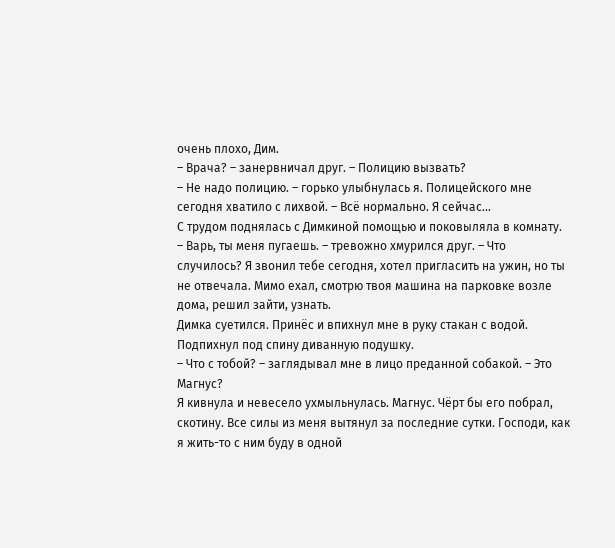очень плохо, Дим.
– Врача? – занервничал друг. – Полицию вызвать?
– Не надо полицию. – горько улыбнулась я. Полицейского мне сегодня хватило с лихвой. – Всё нормально. Я сейчас...
С трудом поднялась с Димкиной помощью и поковыляла в комнату.
– Варь, ты меня пугаешь. – тревожно хмурился друг. – Что случилось? Я звонил тебе сегодня, хотел пригласить на ужин, но ты не отвечала. Мимо ехал, смотрю твоя машина на парковке возле дома, решил зайти, узнать.
Димка суетился. Принёс и впихнул мне в руку стакан с водой. Подпихнул под спину диванную подушку.
– Что с тобой? – заглядывал мне в лицо преданной собакой. – Это Магнус?
Я кивнула и невесело ухмыльнулась. Магнус. Чёрт бы его побрал, скотину. Все силы из меня вытянул за последние сутки. Господи, как я жить-то с ним буду в одной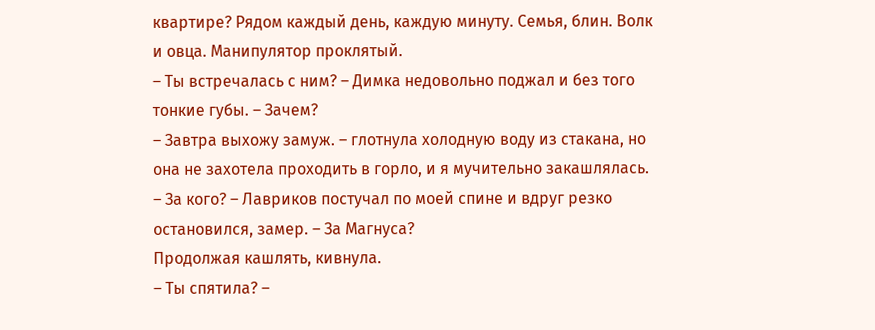квартире? Рядом каждый день, каждую минуту. Семья, блин. Волк и овца. Манипулятор проклятый.
– Ты встречалась с ним? – Димка недовольно поджал и без того тонкие губы. – Зачем?
– Завтра выхожу замуж. – глотнула холодную воду из стакана, но она не захотела проходить в горло, и я мучительно закашлялась.
– За кого? – Лавриков постучал по моей спине и вдруг резко остановился, замер. – За Магнуса?
Продолжая кашлять, кивнула.
– Ты спятила? –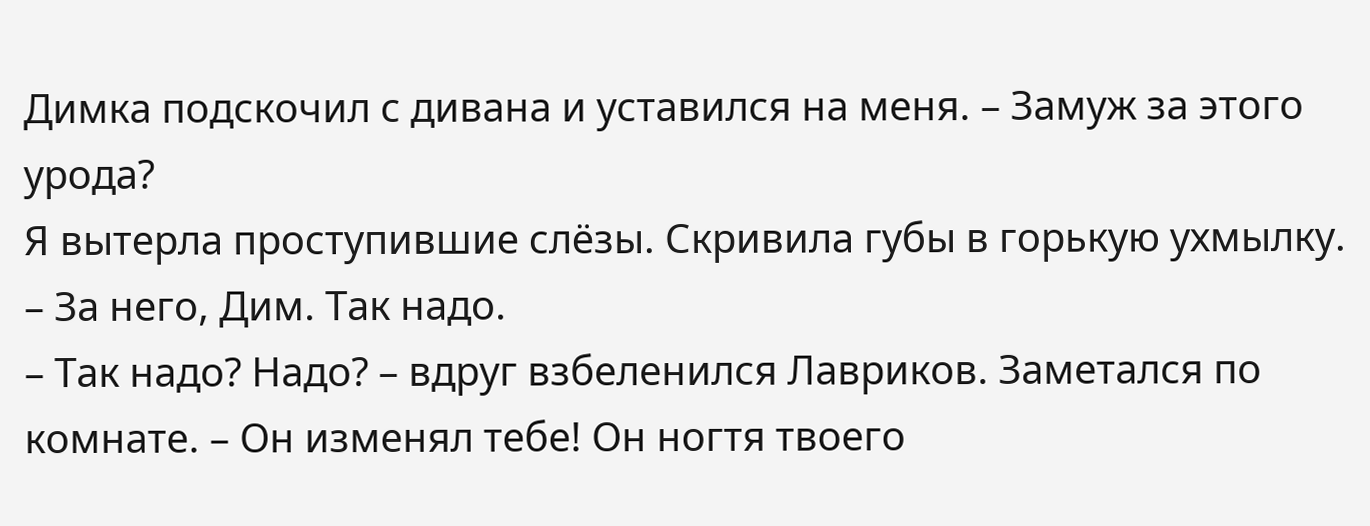Димка подскочил с дивана и уставился на меня. – Замуж за этого урода?
Я вытерла проступившие слёзы. Скривила губы в горькую ухмылку.
– За него, Дим. Так надо.
– Так надо? Надо? – вдруг взбеленился Лавриков. Заметался по комнате. – Он изменял тебе! Он ногтя твоего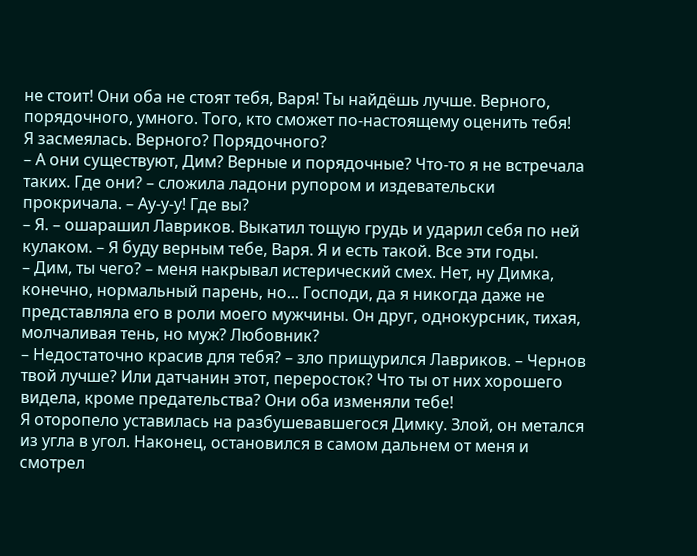не стоит! Они оба не стоят тебя, Варя! Ты найдёшь лучше. Верного, порядочного, умного. Того, кто сможет по-настоящему оценить тебя!
Я засмеялась. Верного? Порядочного?
– А они существуют, Дим? Верные и порядочные? Что-то я не встречала таких. Где они? – сложила ладони рупором и издевательски прокричала. – Ау-у-у! Где вы?
– Я. – ошарашил Лавриков. Выкатил тощую грудь и ударил себя по ней кулаком. – Я буду верным тебе, Варя. Я и есть такой. Все эти годы.
– Дим, ты чего? – меня накрывал истерический смех. Нет, ну Димка, конечно, нормальный парень, но... Господи, да я никогда даже не представляла его в роли моего мужчины. Он друг, однокурсник, тихая, молчаливая тень, но муж? Любовник?
– Недостаточно красив для тебя? – зло прищурился Лавриков. – Чернов твой лучше? Или датчанин этот, переросток? Что ты от них хорошего видела, кроме предательства? Они оба изменяли тебе!
Я оторопело уставилась на разбушевавшегося Димку. Злой, он метался из угла в угол. Наконец, остановился в самом дальнем от меня и смотрел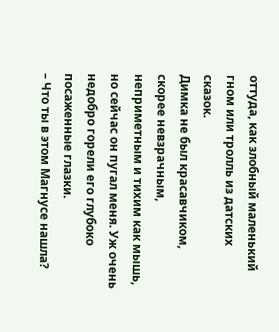оттуда, как злобный маленький гном или тролль из датских сказок.
Димка не был красавчиком, скорее невзрачным, неприметным и тихим как мышь, но сейчас он пугал меня. Уж очень недобро горели его глубоко посаженные глазки.
– Что ты в этом Магнусе нашла?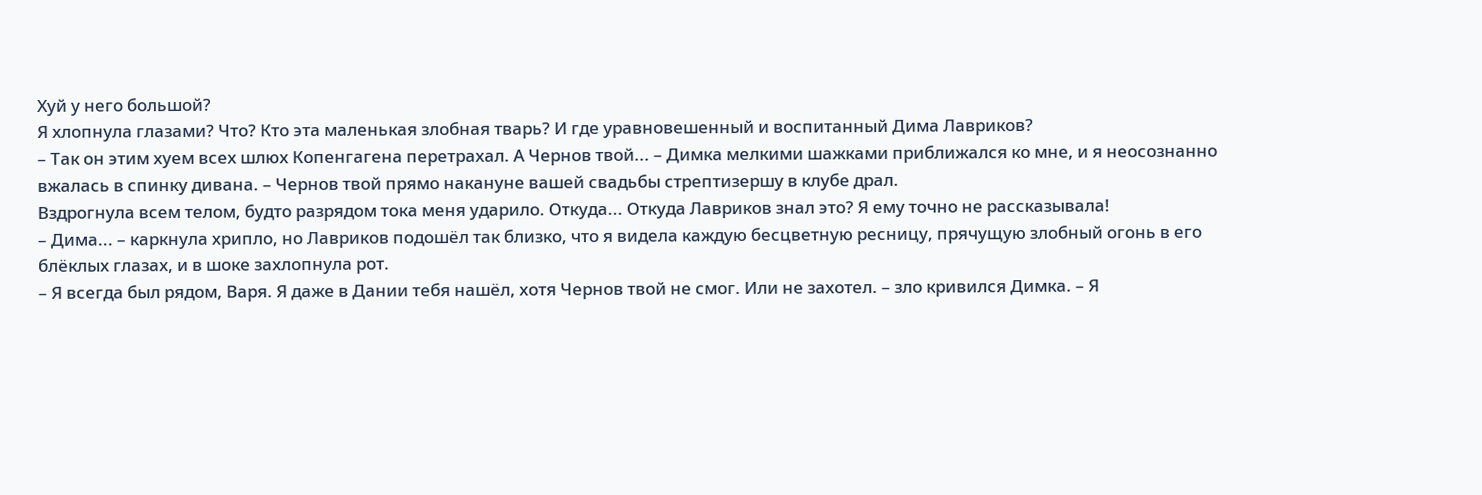Хуй у него большой?
Я хлопнула глазами? Что? Кто эта маленькая злобная тварь? И где уравновешенный и воспитанный Дима Лавриков?
– Так он этим хуем всех шлюх Копенгагена перетрахал. А Чернов твой... – Димка мелкими шажками приближался ко мне, и я неосознанно вжалась в спинку дивана. – Чернов твой прямо накануне вашей свадьбы стрептизершу в клубе драл.
Вздрогнула всем телом, будто разрядом тока меня ударило. Откуда... Откуда Лавриков знал это? Я ему точно не рассказывала!
– Дима... – каркнула хрипло, но Лавриков подошёл так близко, что я видела каждую бесцветную ресницу, прячущую злобный огонь в его блёклых глазах, и в шоке захлопнула рот.
– Я всегда был рядом, Варя. Я даже в Дании тебя нашёл, хотя Чернов твой не смог. Или не захотел. – зло кривился Димка. – Я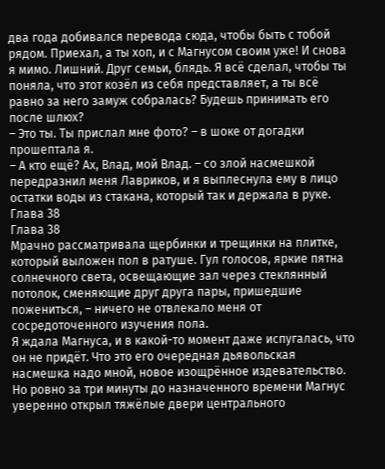два года добивался перевода сюда, чтобы быть с тобой рядом. Приехал, а ты хоп, и с Магнусом своим уже! И снова я мимо. Лишний. Друг семьи, блядь. Я всё сделал, чтобы ты поняла, что этот козёл из себя представляет, а ты всё равно за него замуж собралась? Будешь принимать его после шлюх?
– Это ты. Ты прислал мне фото? – в шоке от догадки прошептала я.
– А кто ещё? Ах, Влад, мой Влад. – со злой насмешкой передразнил меня Лавриков, и я выплеснула ему в лицо остатки воды из стакана, который так и держала в руке.
Глава 38
Глава 38
Мрачно рассматривала щербинки и трещинки на плитке, который выложен пол в ратуше. Гул голосов, яркие пятна солнечного света, освещающие зал через стеклянный потолок, сменяющие друг друга пары, пришедшие пожениться, – ничего не отвлекало меня от сосредоточенного изучения пола.
Я ждала Магнуса, и в какой-то момент даже испугалась, что он не придёт. Что это его очередная дьявольская насмешка надо мной, новое изощрённое издевательство. Но ровно за три минуты до назначенного времени Магнус уверенно открыл тяжёлые двери центрального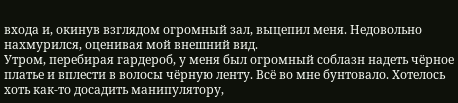входа и, окинув взглядом огромный зал, выцепил меня. Недовольно нахмурился, оценивая мой внешний вид.
Утром, перебирая гардероб, у меня был огромный соблазн надеть чёрное платье и вплести в волосы чёрную ленту. Всё во мне бунтовало. Хотелось хоть как-то досадить манипулятору,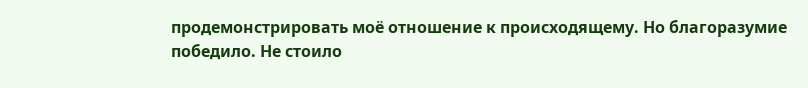продемонстрировать моё отношение к происходящему. Но благоразумие победило. Не стоило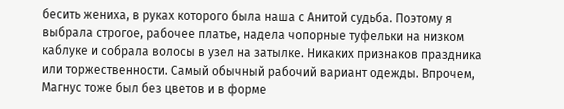бесить жениха, в руках которого была наша с Анитой судьба. Поэтому я выбрала строгое, рабочее платье, надела чопорные туфельки на низком каблуке и собрала волосы в узел на затылке. Никаких признаков праздника или торжественности. Самый обычный рабочий вариант одежды. Впрочем, Магнус тоже был без цветов и в форме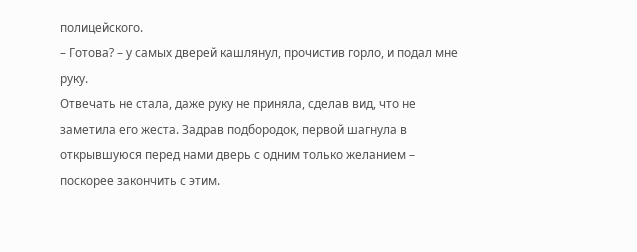полицейского.
– Готова? – у самых дверей кашлянул, прочистив горло, и подал мне руку.
Отвечать не стала, даже руку не приняла, сделав вид, что не заметила его жеста. Задрав подбородок, первой шагнула в открывшуюся перед нами дверь с одним только желанием – поскорее закончить с этим.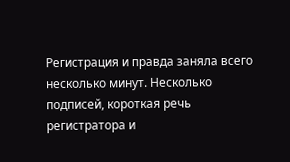Регистрация и правда заняла всего несколько минут. Несколько подписей, короткая речь регистратора и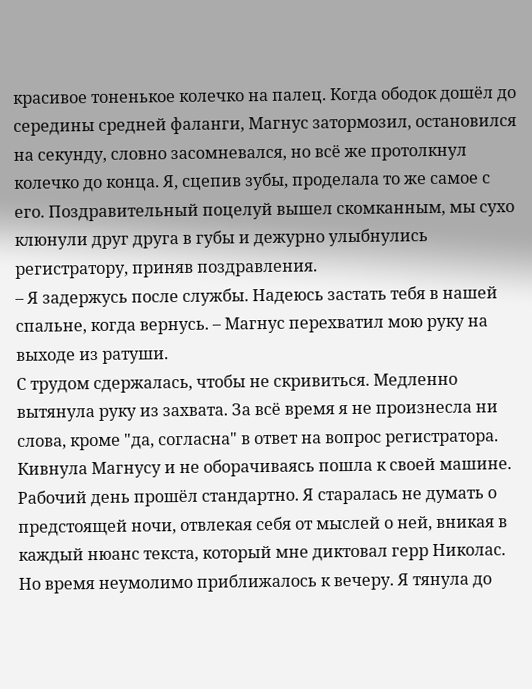красивое тоненькое колечко на палец. Когда ободок дошёл до середины средней фаланги, Магнус затормозил, остановился на секунду, словно засомневался, но всё же протолкнул колечко до конца. Я, сцепив зубы, проделала то же самое с его. Поздравительный поцелуй вышел скомканным, мы сухо клюнули друг друга в губы и дежурно улыбнулись регистратору, приняв поздравления.
– Я задержусь после службы. Надеюсь застать тебя в нашей спальне, когда вернусь. – Магнус перехватил мою руку на выходе из ратуши.
С трудом сдержалась, чтобы не скривиться. Медленно вытянула руку из захвата. За всё время я не произнесла ни слова, кроме "да, согласна" в ответ на вопрос регистратора. Кивнула Магнусу и не оборачиваясь пошла к своей машине.
Рабочий день прошёл стандартно. Я старалась не думать о предстоящей ночи, отвлекая себя от мыслей о ней, вникая в каждый нюанс текста, который мне диктовал герр Николас. Но время неумолимо приближалось к вечеру. Я тянула до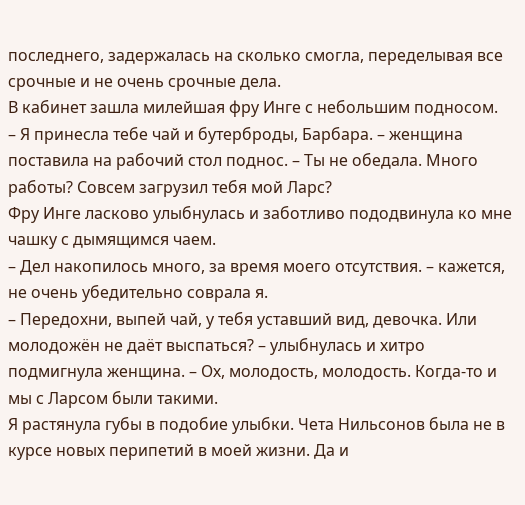последнего, задержалась на сколько смогла, переделывая все срочные и не очень срочные дела.
В кабинет зашла милейшая фру Инге с небольшим подносом.
– Я принесла тебе чай и бутерброды, Барбара. – женщина поставила на рабочий стол поднос. – Ты не обедала. Много работы? Совсем загрузил тебя мой Ларс?
Фру Инге ласково улыбнулась и заботливо пододвинула ко мне чашку с дымящимся чаем.
– Дел накопилось много, за время моего отсутствия. – кажется, не очень убедительно соврала я.
– Передохни, выпей чай, у тебя уставший вид, девочка. Или молодожён не даёт выспаться? – улыбнулась и хитро подмигнула женщина. – Ох, молодость, молодость. Когда-то и мы с Ларсом были такими.
Я растянула губы в подобие улыбки. Чета Нильсонов была не в курсе новых перипетий в моей жизни. Да и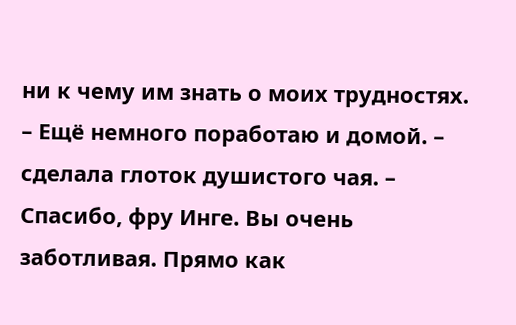ни к чему им знать о моих трудностях.
– Ещё немного поработаю и домой. – сделала глоток душистого чая. – Спасибо, фру Инге. Вы очень заботливая. Прямо как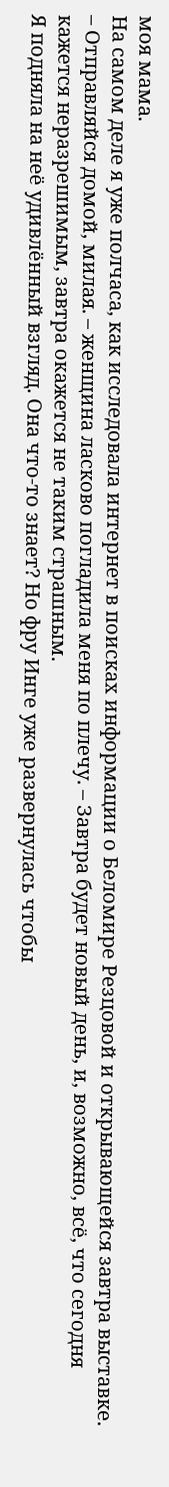моя мама.
На самом деле я уже полчаса, как исследовала интернет в поисках информации о Беломире Резцовой и открывающейся завтра выставке.
– Отправляйся домой, милая. – женщина ласково погладила меня по плечу. – Завтра будет новый день, и, возможно, всё, что сегодня кажется неразрешимым, завтра окажется не таким страшным.
Я подняла на неё удивлённый взгляд. Она что-то знает? Но фру Инге уже развернулась чтобы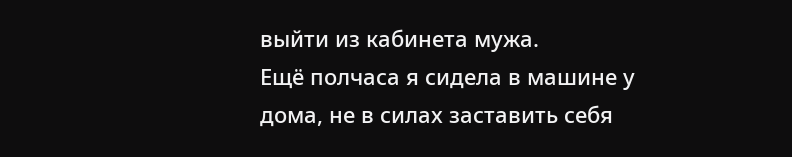выйти из кабинета мужа.
Ещё полчаса я сидела в машине у дома, не в силах заставить себя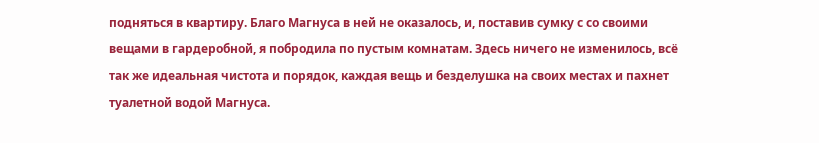подняться в квартиру. Благо Магнуса в ней не оказалось, и, поставив сумку с со своими вещами в гардеробной, я побродила по пустым комнатам. Здесь ничего не изменилось, всё так же идеальная чистота и порядок, каждая вещь и безделушка на своих местах и пахнет туалетной водой Магнуса.